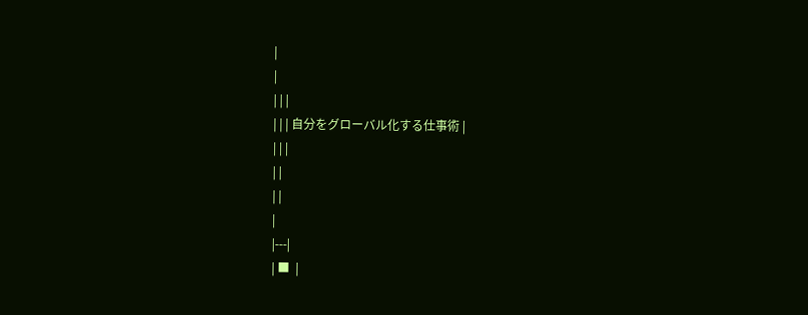|
|
| | |
| | | 自分をグローバル化する仕事術 |
| | |
| |
| |
|
|---|
| ■  |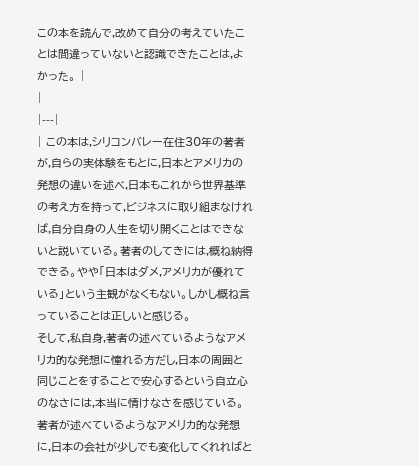この本を読んで,改めて自分の考えていたことは間違っていないと認識できたことは,よかった。 |
|
|---|
| この本は,シリコンバレー在住30年の著者が,自らの実体験をもとに,日本とアメリカの発想の違いを述べ,日本もこれから世界基準の考え方を持って,ビジネスに取り組まなければ,自分自身の人生を切り開くことはできないと説いている。著者のしてきには,概ね納得できる。やや「日本はダメ,アメリカが優れている」という主観がなくもない。しかし概ね言っていることは正しいと感じる。
そして,私自身,著者の述べているようなアメリカ的な発想に憧れる方だし,日本の周囲と同じことをすることで安心するという自立心のなさには,本当に情けなさを感じている。著者が述べているようなアメリカ的な発想に,日本の会社が少しでも変化してくれればと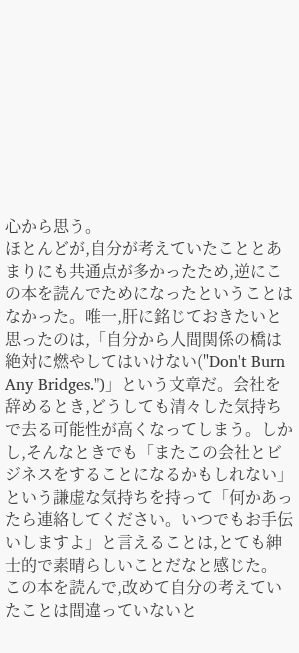心から思う。
ほとんどが,自分が考えていたこととあまりにも共通点が多かったため,逆にこの本を読んでためになったということはなかった。唯一,肝に銘じておきたいと思ったのは,「自分から人間関係の橋は絶対に燃やしてはいけない("Don't Burn Any Bridges.")」という文章だ。会社を辞めるとき,どうしても清々した気持ちで去る可能性が高くなってしまう。しかし,そんなときでも「またこの会社とビジネスをすることになるかもしれない」という謙虚な気持ちを持って「何かあったら連絡してください。いつでもお手伝いしますよ」と言えることは,とても紳士的で素晴らしいことだなと感じた。
この本を読んで,改めて自分の考えていたことは間違っていないと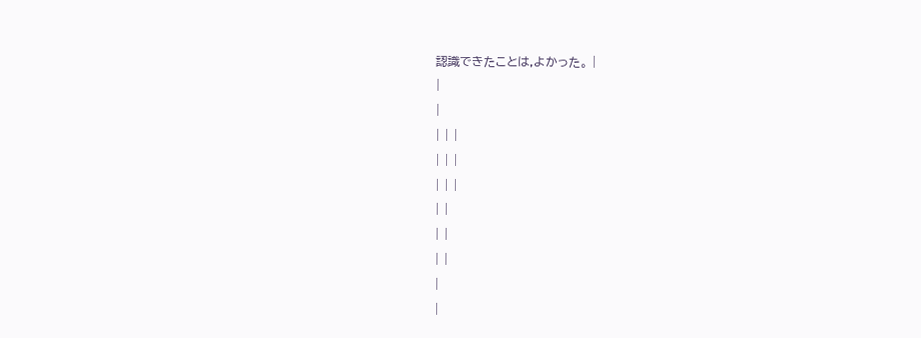認識できたことは,よかった。 |
|
|
| | |
| | |
| | |
| |
| |
| |
|
|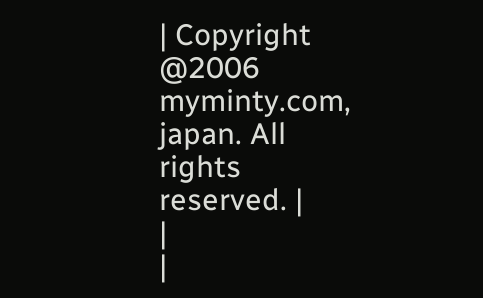| Copyright @2006 myminty.com, japan. All rights reserved. |
|
|